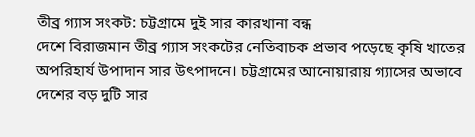তীব্র গ্যাস সংকট: চট্টগ্রামে দুই সার কারখানা বন্ধ
দেশে বিরাজমান তীব্র গ্যাস সংকটের নেতিবাচক প্রভাব পড়েছে কৃষি খাতের অপরিহার্য উপাদান সার উৎপাদনে। চট্টগ্রামের আনোয়ারায় গ্যাসের অভাবে দেশের বড় দুটি সার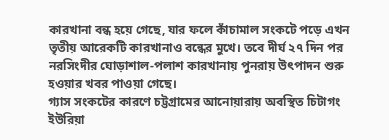কারখানা বন্ধ হয়ে গেছে, যার ফলে কাঁচামাল সংকটে পড়ে এখন তৃতীয় আরেকটি কারখানাও বন্ধের মুখে। তবে দীর্ঘ ২৭ দিন পর নরসিংদীর ঘোড়াশাল-পলাশ কারখানায় পুনরায় উৎপাদন শুরু হওয়ার খবর পাওয়া গেছে।
গ্যাস সংকটের কারণে চট্টগ্রামের আনোয়ারায় অবস্থিত চিটাগং ইউরিয়া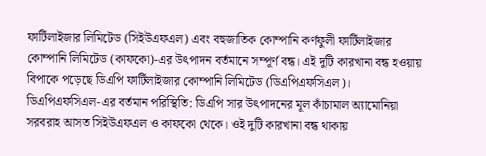ফার্টিলাইজার লিমিটেড (সিইউএফএল) এবং বহুজাতিক কোম্পানি কর্ণফুলী ফার্টিলাইজার কোম্পানি লিমিটেড (কাফকো)-এর উৎপাদন বর্তমানে সম্পূর্ণ বন্ধ। এই দুটি কারখানা বন্ধ হওয়ায় বিপাকে পড়েছে ডিএপি ফার্টিলাইজার কোম্পানি লিমিটেড (ডিএপিএফসিএল)।
ডিএপিএফসিএল-এর বর্তমান পরিস্থিতি: ডিএপি সার উৎপাদনের মূল কাঁচামাল অ্যামোনিয়া সরবরাহ আসত সিইউএফএল ও কাফকো থেকে। ওই দুটি কারখানা বন্ধ থাকায়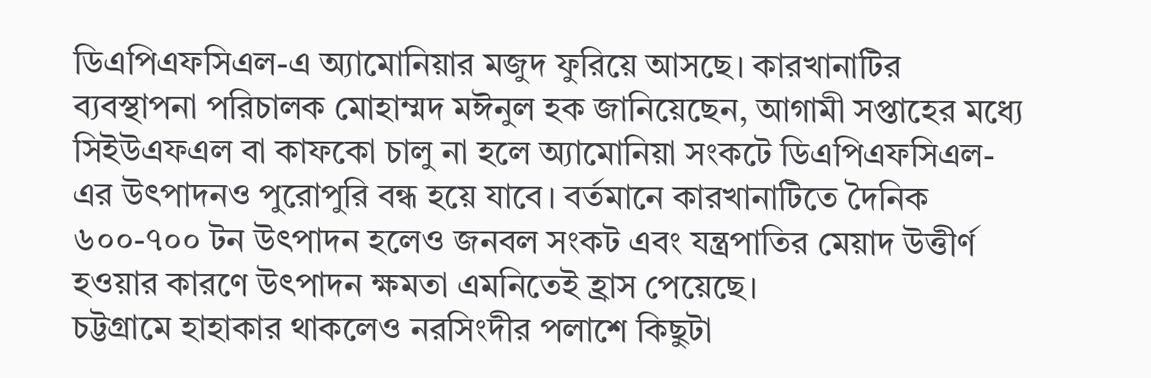ডিএপিএফসিএল-এ অ্যামোনিয়ার মজুদ ফুরিয়ে আসছে। কারখানাটির ব্যবস্থাপনা পরিচালক মোহাম্মদ মঈনুল হক জানিয়েছেন, আগামী সপ্তাহের মধ্যে সিইউএফএল বা কাফকো চালু না হলে অ্যামোনিয়া সংকটে ডিএপিএফসিএল-এর উৎপাদনও পুরোপুরি বন্ধ হয়ে যাবে। বর্তমানে কারখানাটিতে দৈনিক ৬০০-৭০০ টন উৎপাদন হলেও জনবল সংকট এবং যন্ত্রপাতির মেয়াদ উত্তীর্ণ হওয়ার কারণে উৎপাদন ক্ষমতা এমনিতেই হ্রাস পেয়েছে।
চট্টগ্রামে হাহাকার থাকলেও নরসিংদীর পলাশে কিছুটা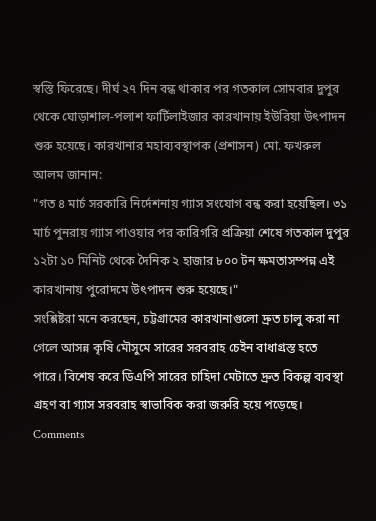স্বস্তি ফিরেছে। দীর্ঘ ২৭ দিন বন্ধ থাকার পর গতকাল সোমবার দুপুর থেকে ঘোড়াশাল-পলাশ ফার্টিলাইজার কারখানায় ইউরিয়া উৎপাদন শুরু হয়েছে। কারখানার মহাব্যবস্থাপক (প্রশাসন) মো. ফখরুল আলম জানান:
"গত ৪ মার্চ সরকারি নির্দেশনায় গ্যাস সংযোগ বন্ধ করা হয়েছিল। ৩১ মার্চ পুনরায় গ্যাস পাওয়ার পর কারিগরি প্রক্রিয়া শেষে গতকাল দুপুর ১২টা ১০ মিনিট থেকে দৈনিক ২ হাজার ৮০০ টন ক্ষমতাসম্পন্ন এই কারখানায় পুরোদমে উৎপাদন শুরু হয়েছে।"
সংশ্লিষ্টরা মনে করছেন, চট্টগ্রামের কারখানাগুলো দ্রুত চালু করা না গেলে আসন্ন কৃষি মৌসুমে সারের সরবরাহ চেইন বাধাগ্রস্ত হতে পারে। বিশেষ করে ডিএপি সারের চাহিদা মেটাতে দ্রুত বিকল্প ব্যবস্থা গ্রহণ বা গ্যাস সরবরাহ স্বাভাবিক করা জরুরি হয়ে পড়েছে।
Comments